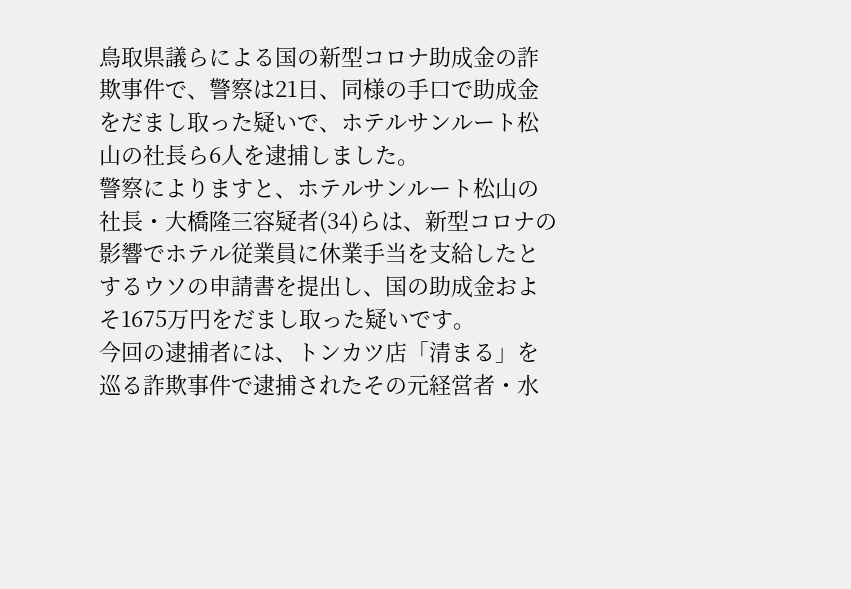鳥取県議らによる国の新型コロナ助成金の詐欺事件で、警察は21日、同様の手口で助成金をだまし取った疑いで、ホテルサンルート松山の社長ら6人を逮捕しました。
警察によりますと、ホテルサンルート松山の社長・大橋隆三容疑者(34)らは、新型コロナの影響でホテル従業員に休業手当を支給したとするウソの申請書を提出し、国の助成金およそ1675万円をだまし取った疑いです。
今回の逮捕者には、トンカツ店「清まる」を巡る詐欺事件で逮捕されたその元経営者・水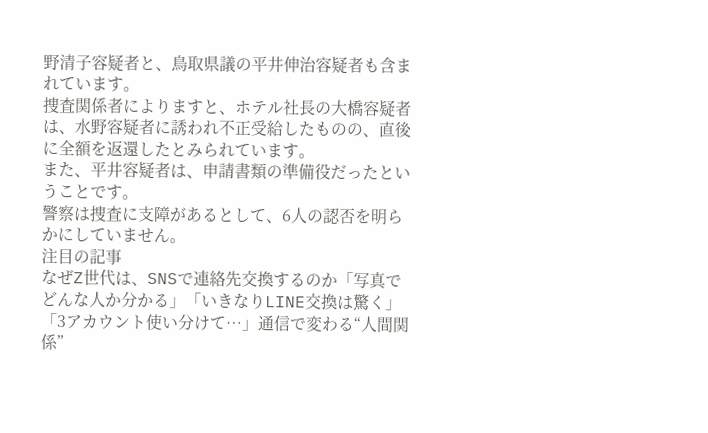野清子容疑者と、鳥取県議の平井伸治容疑者も含まれています。
捜査関係者によりますと、ホテル社長の大橋容疑者は、水野容疑者に誘われ不正受給したものの、直後に全額を返還したとみられています。
また、平井容疑者は、申請書類の準備役だったということです。
警察は捜査に支障があるとして、6人の認否を明らかにしていません。
注目の記事
なぜZ世代は、SNSで連絡先交換するのか「写真でどんな人か分かる」「いきなりLINE交換は驚く」「3アカウント使い分けて…」通信で変わる“人間関係”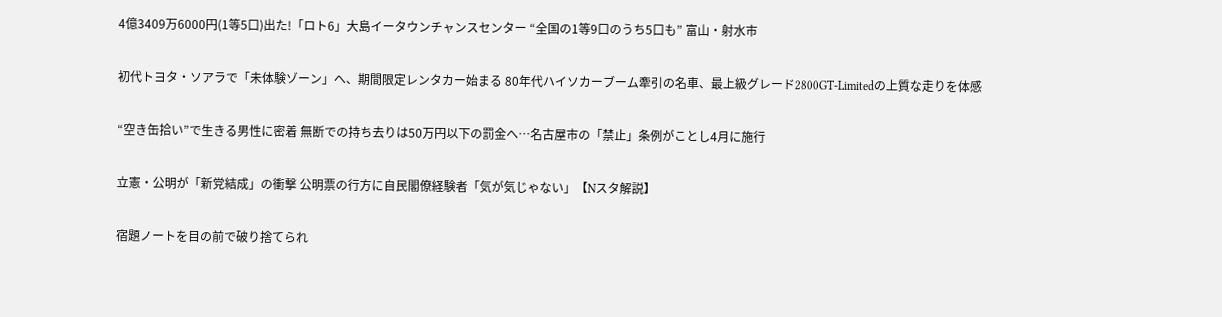4億3409万6000円(1等5口)出た!「ロト6」大島イータウンチャンスセンター “全国の1等9口のうち5口も” 富山・射水市

初代トヨタ・ソアラで「未体験ゾーン」へ、期間限定レンタカー始まる 80年代ハイソカーブーム牽引の名車、最上級グレード2800GT-Limitedの上質な走りを体感

“空き缶拾い”で生きる男性に密着 無断での持ち去りは50万円以下の罰金へ…名古屋市の「禁止」条例がことし4月に施行

立憲・公明が「新党結成」の衝撃 公明票の行方に自民閣僚経験者「気が気じゃない」【Nスタ解説】

宿題ノートを目の前で破り捨てられ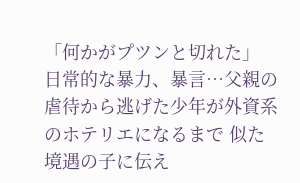「何かがプツンと切れた」 日常的な暴力、暴言…父親の虐待から逃げた少年が外資系のホテリエになるまで 似た境遇の子に伝え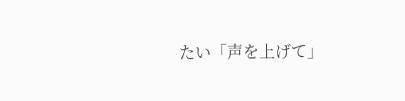たい「声を上げて」